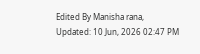Edited By Manisha rana, Updated: 10 Jun, 2026 02:47 PM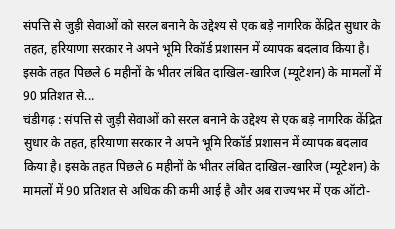संपत्ति से जुड़ी सेवाओं को सरल बनाने के उद्देश्य से एक बड़े नागरिक केंद्रित सुधार के तहत, हरियाणा सरकार ने अपने भूमि रिकॉर्ड प्रशासन में व्यापक बदलाव किया है। इसके तहत पिछले 6 महीनों के भीतर लंबित दाखिल-खारिज (म्यूटेशन) के मामलों में 90 प्रतिशत से...
चंडीगढ़ : संपत्ति से जुड़ी सेवाओं को सरल बनाने के उद्देश्य से एक बड़े नागरिक केंद्रित सुधार के तहत, हरियाणा सरकार ने अपने भूमि रिकॉर्ड प्रशासन में व्यापक बदलाव किया है। इसके तहत पिछले 6 महीनों के भीतर लंबित दाखिल-खारिज (म्यूटेशन) के मामलों में 90 प्रतिशत से अधिक की कमी आई है और अब राज्यभर में एक ऑटो-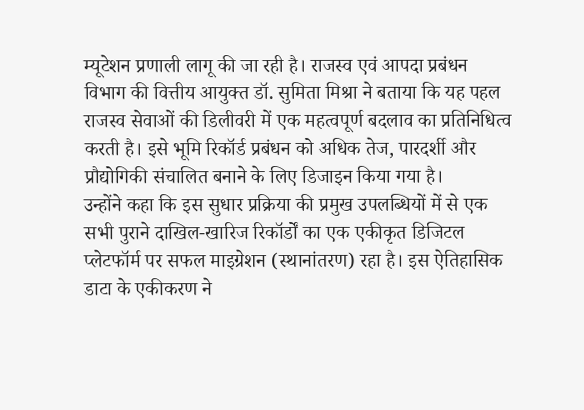म्यूटेशन प्रणाली लागू की जा रही है। राजस्व एवं आपदा प्रबंधन विभाग की वित्तीय आयुक्त डॉ. सुमिता मिश्रा ने बताया कि यह पहल राजस्व सेवाओं की डिलीवरी में एक महत्वपूर्ण बदलाव का प्रतिनिधित्व करती है। इसे भूमि रिकॉर्ड प्रबंधन को अधिक तेज, पारदर्शी और प्रौद्योगिकी संचालित बनाने के लिए डिजाइन किया गया है।
उन्होंने कहा कि इस सुधार प्रक्रिया की प्रमुख उपलब्धियों में से एक सभी पुराने दाखिल-खारिज रिकॉर्डों का एक एकीकृत डिजिटल प्लेटफॉर्म पर सफल माइग्रेशन (स्थानांतरण) रहा है। इस ऐतिहासिक डाटा के एकीकरण ने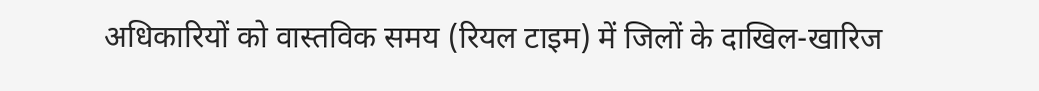अधिकारियों को वास्तविक समय (रियल टाइम) में जिलों के दाखिल-खारिज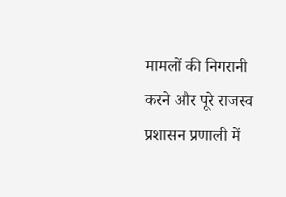मामलों की निगरानी करने और पूरे राजस्व प्रशासन प्रणाली में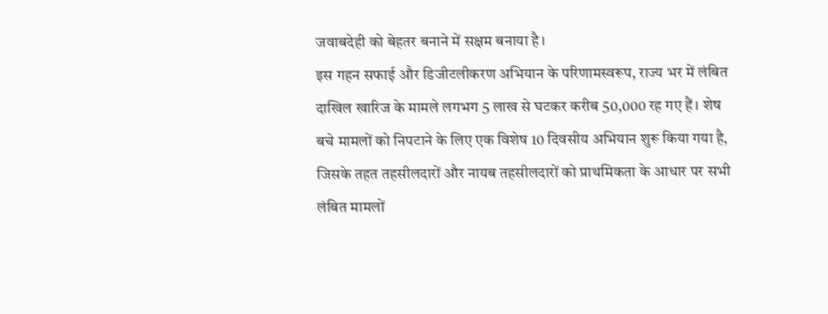जवाबदेही को बेहतर बनाने में सक्षम बनाया है।
इस गहन सफाई और डिजीटलीकरण अभियान के परिणामस्वरूप, राज्य भर में लंबित दाखिल खारिज के मामले लगभग 5 लाख से घटकर करीब 50,000 रह गए हैं। शेष बचे मामलों को निपटाने के लिए एक विशेष 10 दिवसीय अभियान शुरू किया गया है, जिसके तहत तहसीलदारों और नायब तहसीलदारों को प्राथमिकता के आधार पर सभी लंबित मामलों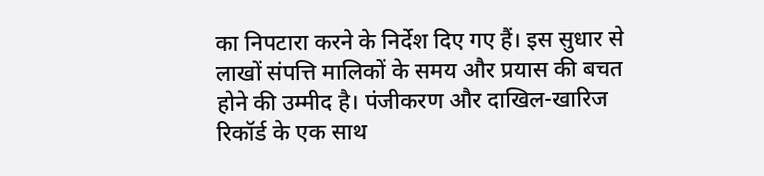का निपटारा करने के निर्देश दिए गए हैं। इस सुधार से लाखों संपत्ति मालिकों के समय और प्रयास की बचत होने की उम्मीद है। पंजीकरण और दाखिल-खारिज रिकॉर्ड के एक साथ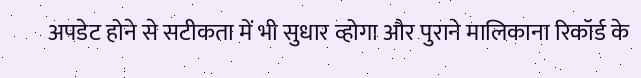अपडेट होने से सटीकता में भी सुधार व्होगा और पुराने मालिकाना रिकॉर्ड के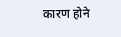कारण होने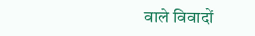वाले विवादों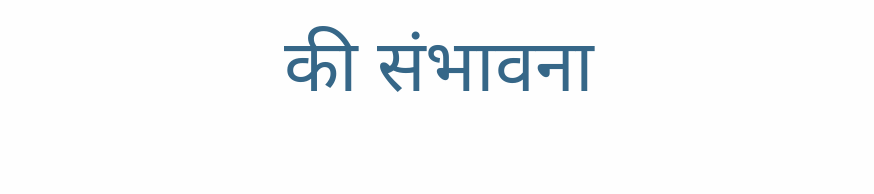की संभावना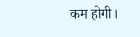कम होगी।